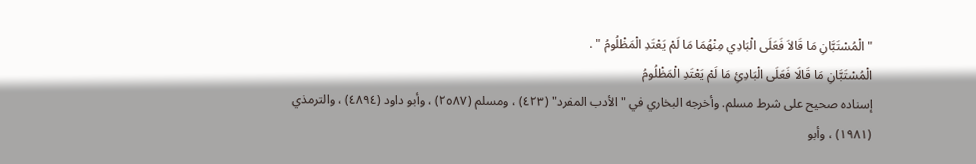" الْمُسْتَبَّانِ مَا قَالاَ فَعَلَى الْبَادِي مِنْهُمَا مَا لَمْ يَعْتَدِ الْمَظْلُومُ " .
الْمُسْتَبَّانِ مَا قَالَا فَعَلَى الْبَادِئِ مَا لَمْ يَعْتَدِ الْمَظْلُومُ
إسناده صحيح على شرط مسلم. وأخرجه البخاري في "الأدب المفرد" (٤٢٣) ، ومسلم (٢٥٨٧) ، وأبو داود (٤٨٩٤) ، والترمذي (١٩٨١) ، وأبو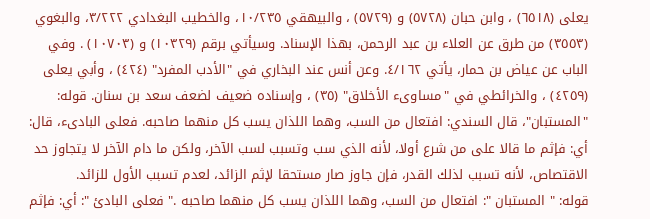يعلى (٦٥١٨) ، وابن حبان (٥٧٢٨) و (٥٧٢٩) ، والبيهقي ١٠/٢٣٥، والخطيب البغدادي ٣/٢٢٢، والبغوي (٣٥٥٣) من طرق عن العلاء بن عبد الرحمن، بهذا الإسناد. وسيأتي برقم (١٠٣٢٩) و (١٠٧٠٣) . وفي الباب عن عياض بن حمار، يأتي ٤/١٦٢. وعن أنس عند البخاري في "الأدب المفرد" (٤٢٤) ، وأبي يعلى (٤٢٥٩) ، والخرائطي في "مساوىء الأخلاق" (٣٥) ، وإسناده ضعيف لضعف سعد بن سنان. قوله: "المستبان"، قال السندي: افتعال من السب، وهما اللذان يسب كل منهما صاحبه. فعلى البادىء، قال: أي: فإثم ما قالا على من شرع أولا، لأنه الذي سب وتسبب لسب الآخر، ولكن ما دام الآخر لا يتجاوز حد الاقتصاص، لأنه تسبب لذلك القدر، فإن جاوز صار مستحقا لإثم الزائد، لعدم تسبب الأول للزائد.
قوله: " المستبان ": افتعال من السب، وهما اللذان يسب كل منهما صاحبه ." فعلى البادئ ": أي: فإثم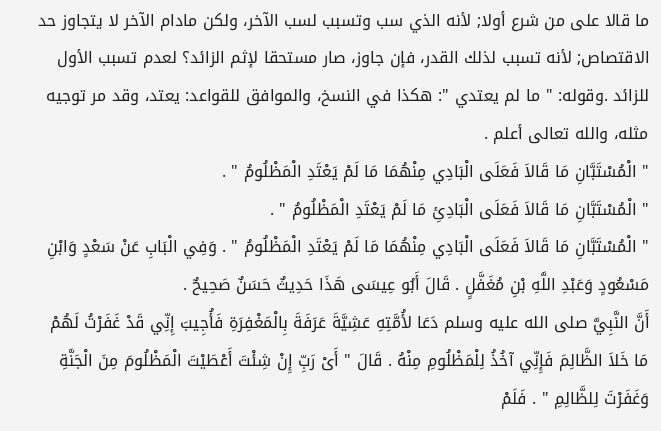ما قالا على من شرع أولا; لأنه الذي سب وتسبب لسب الآخر، ولكن مادام الآخر لا يتجاوز حد الاقتصاص; لأنه تسبب لذلك القدر، فإن جاوز، صار مستحقا لإثم الزائد؟ لعدم تسبب الأول للزائد .وقوله: " ما لم يعتدي ": هكذا في النسخ، والموافق للقواعد: يعتد، وقد مر توجيه مثله، والله تعالى أعلم .
" الْمُسْتَبَّانِ مَا قَالاَ فَعَلَى الْبَادِي مِنْهُمَا مَا لَمْ يَعْتَدِ الْمَظْلُومُ " .
" الْمُسْتَبَّانِ مَا قَالاَ فَعَلَى الْبَادِئِ مَا لَمْ يَعْتَدِ الْمَظْلُومُ " .
" الْمُسْتَبَّانِ مَا قَالاَ فَعَلَى الْبَادِي مِنْهُمَا مَا لَمْ يَعْتَدِ الْمَظْلُومُ " . وَفِي الْبَابِ عَنْ سَعْدٍ وَابْنِ مَسْعُودٍ وَعَبْدِ اللَّهِ بْنِ مُغَفَّلٍ . قَالَ أَبُو عِيسَى هَذَا حَدِيثٌ حَسَنٌ صَحِيحٌ .
أَنَّ النَّبِيَّ صلى الله عليه وسلم دَعَا لأُمَّتِهِ عَشِيَّةَ عَرَفَةَ بِالْمَغْفِرَةِ فَأُجِيبَ إِنِّي قَدْ غَفَرْتُ لَهُمْ مَا خَلاَ الظَّالِمَ فَإِنِّي آخُذُ لِلْمَظْلُومِ مِنْهُ . قَالَ " أَىْ رَبِّ إِنْ شِئْتَ أَعْطَيْتَ الْمَظْلُومَ مِنَ الْجَنَّةِ وَغَفَرْتَ لِلظَّالِمِ " . فَلَمْ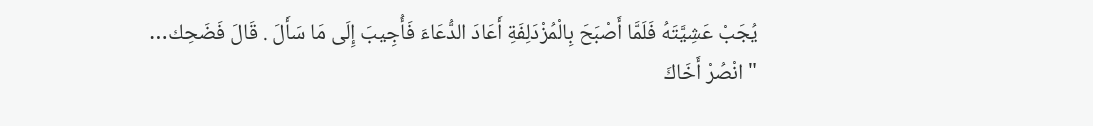يُجَبْ عَشِيَّتَهُ فَلَمَّا أَصْبَحَ بِالْمُزْدَلِفَةِ أَعَادَ الدُّعَاءَ فَأُجِيبَ إِلَى مَا سَأَلَ . قَالَ فَضَحِك…
" انْصُرْ أَخَاكَ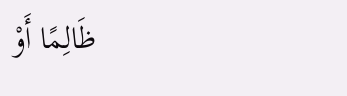ظَالِمًا أَوْ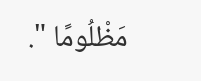مَظْلُومًا ".